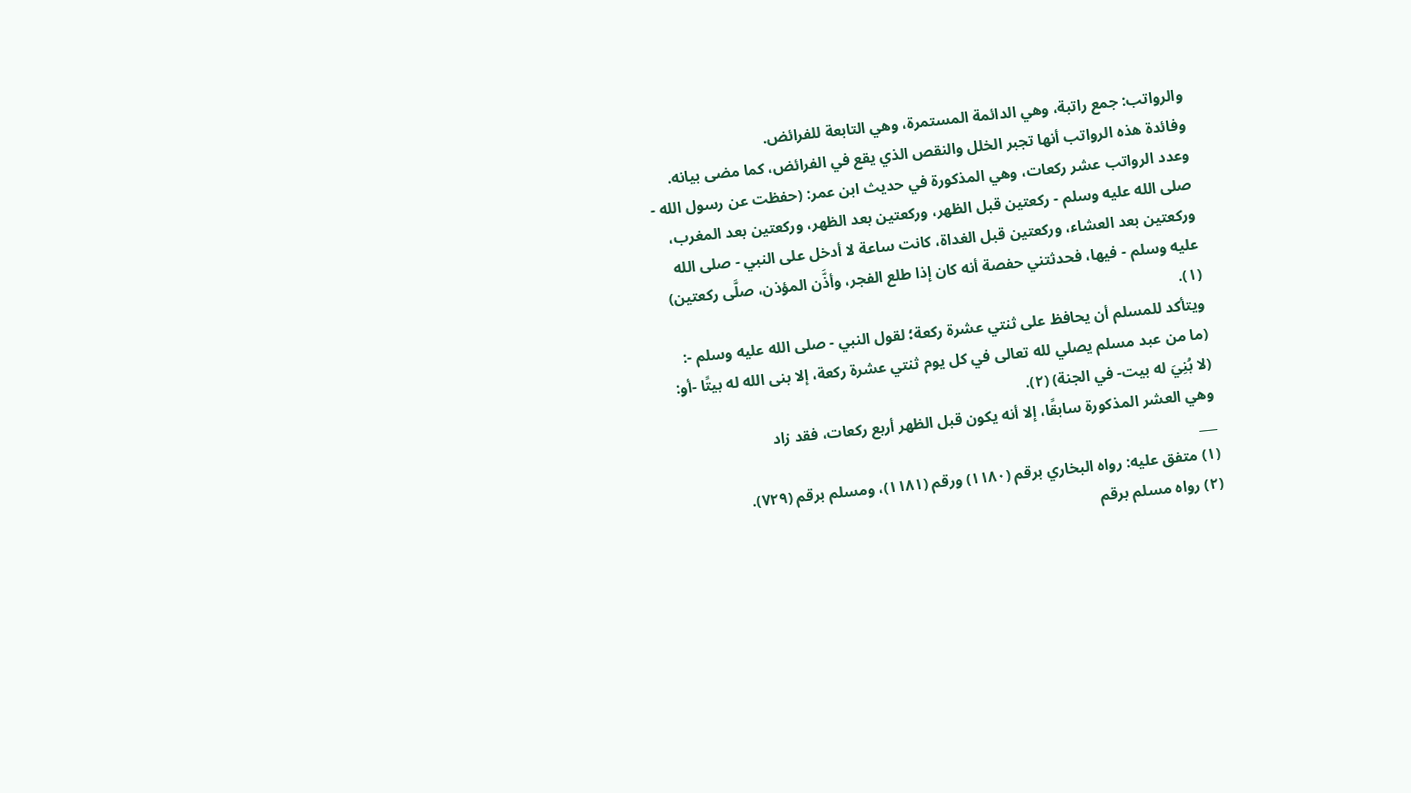والرواتب: جمع راتبة، وهي الدائمة المستمرة، وهي التابعة للفرائض.
وفائدة هذه الرواتب أنها تجبر الخلل والنقص الذي يقع في الفرائض، كما مضى بيانه.
وعدد الرواتب عشر ركعات، وهي المذكورة في حديث ابن عمر: (حفظت عن رسول الله - صلى الله عليه وسلم - ركعتين قبل الظهر، وركعتين بعد الظهر، وركعتين بعد المغرب، وركعتين بعد العشاء، وركعتين قبل الغداة، كانت ساعة لا أدخل على النبي - صلى الله عليه وسلم - فيها، فحدثتني حفصة أنه كان إذا طلع الفجر، وأذَّن المؤذن، صلَّى ركعتين) (١).
ويتأكد للمسلم أن يحافظ على ثنتي عشرة ركعة؛ لقول النبي - صلى الله عليه وسلم -: (ما من عبد مسلم يصلي لله تعالى في كل يوم ثنتي عشرة ركعة، إلا بنى الله له بيتًا -أو: (لا بُنِيَ له بيت- في الجنة) (٢).
وهي العشر المذكورة سابقًا، إلا أنه يكون قبل الظهر أربع ركعات، فقد زاد
___
(١) متفق عليه: رواه البخاري برقم (١١٨٠) ورقم (١١٨١)، ومسلم برقم (٧٢٩).
(٢) رواه مسلم برقم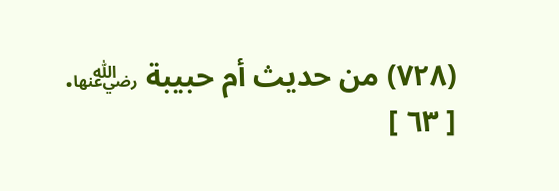(٧٢٨) من حديث أم حبيبة ﵂.
[ ٦٣ ]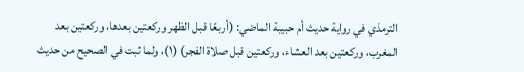الترمذي في رواية حديث أم حبيبة الماضي: (أربعًا قبل الظهر وركعتين بعدها، وركعتين بعد المغرب، وركعتين بعد العشاء، وركعتين قبل صلاة الفجر) (١)، ولما ثبت في الصحيح من حديث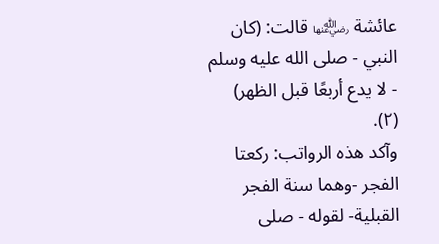عائشة ﵂ قالت: (كان النبي - صلى الله عليه وسلم - لا يدع أربعًا قبل الظهر) (٢).
وآكد هذه الرواتب: ركعتا الفجر -وهما سنة الفجر القبلية- لقوله - صلى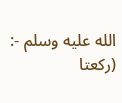الله عليه وسلم -: (ركعتا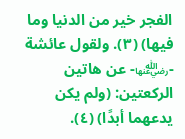الفجر خير من الدنيا وما فيها) (٣). ولقول عائشة -﵂- عن هاتين الركعتين: (ولم يكن يدعهما أبدًا) (٤).